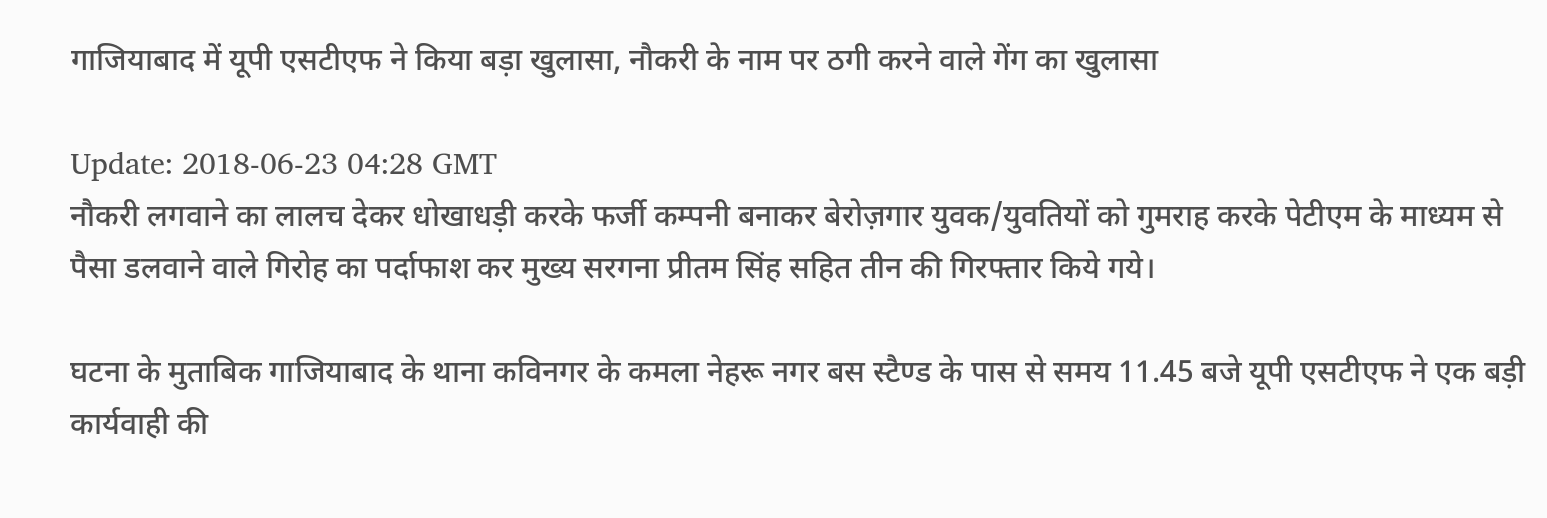गाजियाबाद में यूपी एसटीएफ ने किया बड़ा खुलासा, नौकरी के नाम पर ठगी करने वाले गेंग का खुलासा

Update: 2018-06-23 04:28 GMT
नौकरी लगवाने का लालच देकर धोखाधड़ी करके फर्जी कम्पनी बनाकर बेरोज़गार युवक/युवतियों को गुमराह करके पेटीएम के माध्यम से पैसा डलवाने वाले गिरोह का पर्दाफाश कर मुख्य सरगना प्रीतम सिंह सहित तीन की गिरफ्तार किये गये।

घटना के मुताबिक गाजियाबाद के थाना कविनगर के कमला नेहरू नगर बस स्टैण्ड के पास से समय 11.45 बजे यूपी एसटीएफ ने एक बड़ी कार्यवाही की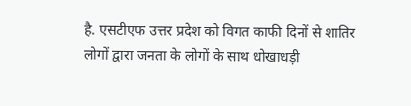है. एसटीएफ उत्तर प्रदेश को विगत काफी दिनों से शातिर लोगों द्वारा जनता के लोगों के साथ धोखाधड़ी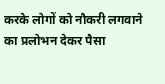करके लोगों को नौकरी लगवाने का प्रलोभन देकर पैसा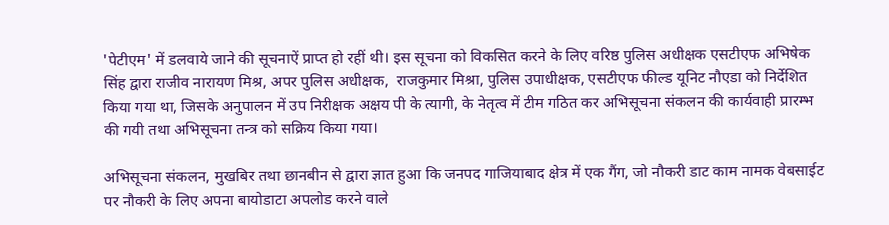'पेटीएम' में डलवाये जाने की सूचनाऐं प्राप्त हो रहीं थी। इस सूचना को विकसित करने के लिए वरिष्ठ पुलिस अधीक्षक एसटीएफ अभिषेक सिंह द्वारा राजीव नारायण मिश्र, अपर पुलिस अधीक्षक,  राजकुमार मिश्रा, पुलिस उपाधीक्षक, एसटीएफ फील्ड यूनिट नौएडा को निर्देशित किया गया था, जिसके अनुपालन में उप निरीक्षक अक्षय पी के त्यागी, के नेतृत्व में टीम गठित कर अभिसूचना संकलन की कार्यवाही प्रारम्भ की गयी तथा अभिसूचना तन्त्र को सक्रिय किया गया।

अभिसूचना संकलन, मुखबिर तथा छानबीन से द्वारा ज्ञात हुआ कि जनपद गाजियाबाद क्षेत्र में एक गैंग, जो नौकरी डाट काम नामक वेबसाईट पर नौकरी के लिए अपना बायोडाटा अपलोड करने वाले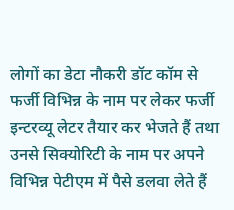लोगों का डेटा नौकरी डॉट कॉम से फर्जी विभिन्न के नाम पर लेकर फर्जी इन्टरव्यू लेटर तैयार कर भेजते हैं तथा उनसे सिक्योरिटी के नाम पर अपने विभिन्न पेटीएम में पैसे डलवा लेते हैं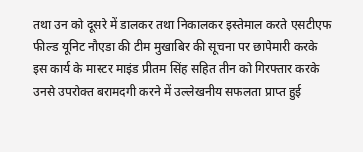तथा उन को दूसरे में डालकर तथा निकालकर इस्तेमाल करते एसटीएफ फील्ड यूनिट नौएडा की टीम मुखाबिर की सूचना पर छापेमारी करके इस कार्य के मास्टर माइंड प्रीतम सिंह सहित तीन को गिरफ्तार करके उनसे उपरोक्त बरामदगी करने में उल्लेखनीय सफलता प्राप्त हुई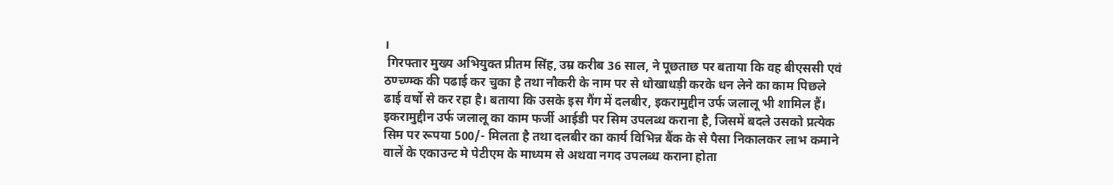।
 गिरफ्तार मुख्य अभियुक्त प्रीतम सिंह, उम्र करीब 36 साल, ने पूछताछ पर बताया कि वह बीएससी एवं ठण्च्ण्म्क की पढाई कर चुका है तथा नौकरी के नाम पर से धोखाधड़ी करके धन लेने का काम पिछले ढाई वर्षो से कर रहा है। बताया कि उसके इस गैंग में दलबीर, इकरामुद्दीन उर्फ जलालू भी शामिल हैं। इकरामुद्दीन उर्फ जलालू का काम फर्जी आईडी पर सिम उपलब्ध कराना है, जिसमें बदले उसको प्रत्येक सिम पर रूपया 500/- मिलता है तथा दलबीर का कार्य विभिन्न बैंक के से पैसा निकालकर लाभ कमाने वालें के एकाउन्ट मे पेटीएम के माध्यम से अथवा नगद उपलब्ध कराना होता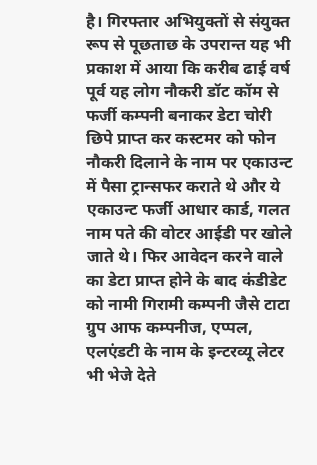है। गिरफ्तार अभियुक्तों से संयुक्त रूप से पूछताछ के उपरान्त यह भी प्रकाश में आया कि करीब ढाई वर्ष पूर्व यह लोग नौकरी डॉट कॉम से फर्जी कम्पनी बनाकर डेटा चोरी छिपे प्राप्त कर कस्टमर को फोन नौकरी दिलाने के नाम पर एकाउन्ट में पैसा ट्रान्सफर कराते थे और ये एकाउन्ट फर्जी आधार कार्ड, गलत नाम पते की वोटर आईडी पर खोले जाते थे। फिर आवेदन करने वाले का डेटा प्राप्त होने के बाद कंडीडेट को नामी गिरामी कम्पनी जैसे टाटा ग्रुप आफ कम्पनीज, एप्पल, एलएंडटी के नाम के इन्टरव्यू लेटर भी भेजे देते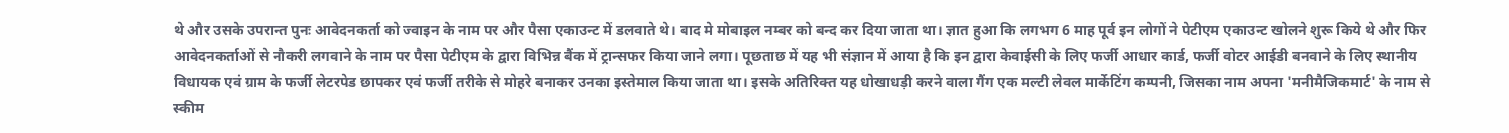थे और उसके उपरान्त पुनः आवेदनकर्ता को ज्वाइन के नाम पर और पैसा एकाउन्ट में डलवाते थे। बाद मे मोबाइल नम्बर को बन्द कर दिया जाता था। ज्ञात हुआ कि लगभग 6 माह पूर्व इन लोगों ने पेटीएम एकाउन्ट खोलने शुरू किये थे और फिर आवेदनकर्ताओं से नौकरी लगवाने के नाम पर पैसा पेटीएम के द्वारा विभिन्न बैंक में ट्रान्सफर किया जाने लगा। पूछताछ में यह भी संज्ञान में आया है कि इन द्वारा केवाईसी के लिए फर्जी आधार कार्ड, फर्जी वोटर आईडी बनवाने के लिए स्थानीय विधायक एवं ग्राम के फर्जी लेटरपेड छापकर एवं फर्जी तरीके से मोहरे बनाकर उनका इस्तेमाल किया जाता था। इसके अतिरिक्त यह धोखाधड़ी करने वाला गैंग एक मल्टी लेवल मार्केटिंग कम्पनी, जिसका नाम अपना 'मनीमैजिकमार्ट' के नाम से स्कीम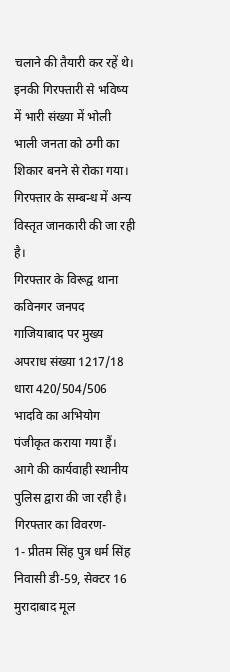चलाने की तैयारी कर रहें थे। इनकी गिरफ्तारी से भविष्य में भारी संख्या में भोली भाली जनता को ठगी का शिकार बनने से रोका गया। गिरफ्तार के सम्बन्ध में अन्य विस्तृत जानकारी की जा रही है।
गिरफ्तार के विरूद्व थाना कविनगर जनपद गाजियाबाद पर मुख्य अपराध संख्या 1217/18 धारा 420/504/506 भादवि का अभियोग पंजीकृत कराया गया हैं। आगे की कार्यवाही स्थानीय पुलिस द्वारा की जा रही है।
गिरफ्तार का विवरण-
1- प्रीतम सिंह पुत्र धर्म सिंह निवासी डी-59, सेक्टर 16 मुरादाबाद मूल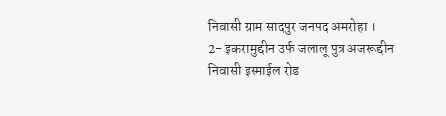निवासी ग्राम सादपुर जनपद अमरोहा ।
2- इकरामुद्दीन उर्फ जलालू पुत्र अजरूद्दीन निवासी इस्माईल रोड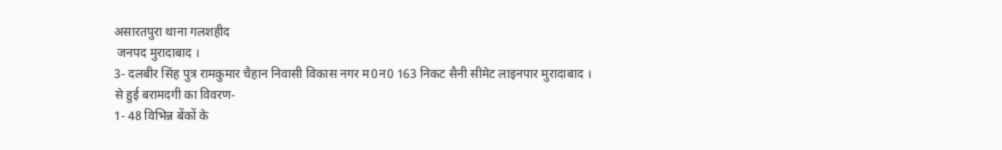असारतपुरा थाना गलशहीद
 जनपद मुरादाबाद ।
3- दलबीर सिंह पुत्र रामकुमार चैहान निवासी विकास नगर म0न0 163 निकट सैनी सीमेट लाइनपार मुरादाबाद ।
से हुई बरामदगी का विवरण-
1- 48 विभिन्न बेंकों के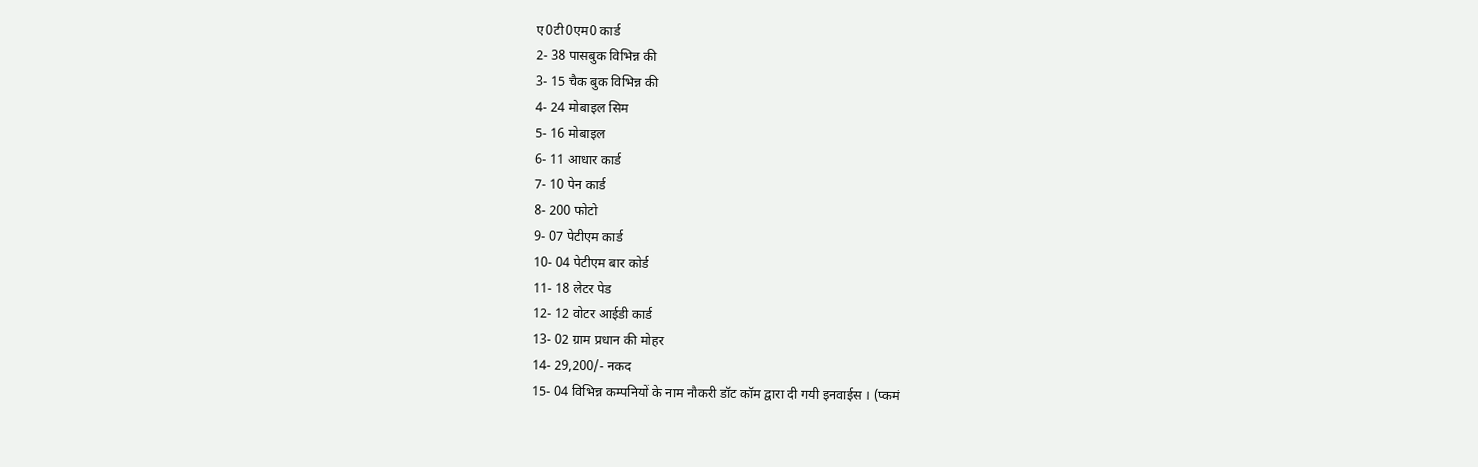ए0टी0एम0 कार्ड
2- 38 पासबुक विभिन्न की
3- 15 चैक बुक विभिन्न की
4- 24 मोबाइल सिम
5- 16 मोबाइल
6- 11 आधार कार्ड
7- 10 पेन कार्ड
8- 200 फोटो
9- 07 पेटीएम कार्ड
10- 04 पेटीएम बार कोर्ड
11- 18 लेटर पेड
12- 12 वोटर आईडी कार्ड
13- 02 ग्राम प्रधान की मोहर
14- 29,200/- नकद
15- 04 विभिन्न कम्पनियों के नाम नौकरी डॉट कॉम द्वारा दी गयी इनवाईस । (प्कमं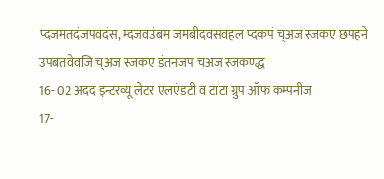प्दजमतदंजपवदंस, म्दजवउंबम जमबीदवसवहल प्दकपं च्अज स्जकए छपहने उपबतवेवजि च्अज स्जकए डंतनजप चअज स्जकण्द्ध
16- 02 अदद इन्टरव्यू लेटर एलएंडटी व टाटा ग्रुप ऑफ कम्पनीज
17-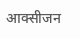आक्सीजन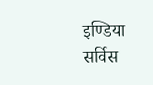इण्डिया सर्विस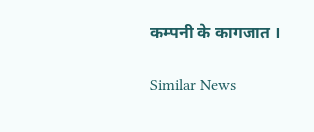कम्पनी के कागजात ।

Similar News